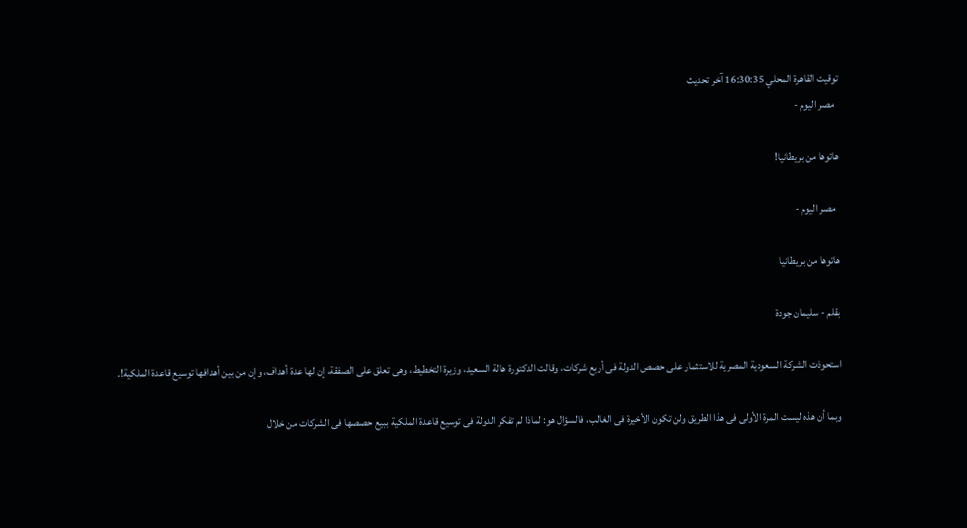توقيت القاهرة المحلي 16:30:35 آخر تحديث
  مصر اليوم -

هاتوها من بريطانيا!

  مصر اليوم -

هاتوها من بريطانيا

بقلم - سليمان جودة

استحوذت الشركة السعودية المصرية للاستثمار على حصص الدولة فى أربع شركات، وقالت الدكتورة هالة السعيد، وزيرة التخطيط، وهى تعلق على الصفقة، إن لها عدة أهداف، وإن من بين أهدافها توسيع قاعدة الملكية!.

وبما أن هذه ليست المرة الأولى فى هذا الطريق ولن تكون الأخيرة فى الغالب، فالسؤال هو: لماذا لم تفكر الدولة فى توسيع قاعدة الملكية ببيع حصصها فى الشركات من خلال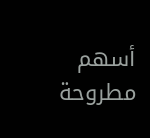أسهم مطروحة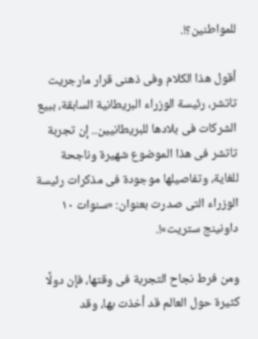للمواطنين؟!.

أقول هذا الكلام وفى ذهنى قرار مارجريت تاتشر، رئيسة الوزراء البريطانية السابقة، ببيع الشركات فى بلادها للبريطانيين.. إن تجربة تاتشر فى هذا الموضوع شهيرة وناجحة للغاية، وتفاصيلها موجودة فى مذكرات رئيسة الوزراء التى صدرت بعنوان: «سنوات ١٠ داونينج ستريت»!.

ومن فرط نجاح التجربة فى وقتها، فإن دولًا كثيرة حول العالم قد أخذت بها، وقد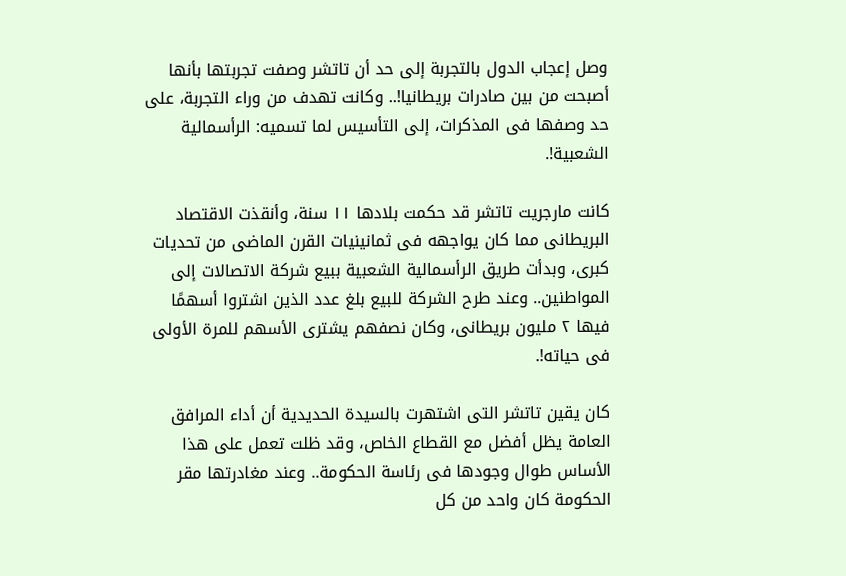وصل إعجاب الدول بالتجربة إلى حد أن تاتشر وصفت تجربتها بأنها أصبحت من بين صادرات بريطانيا!.. وكانت تهدف من وراء التجربة، على حد وصفها فى المذكرات، إلى التأسيس لما تسميه: الرأسمالية الشعبية!.

كانت مارجريت تاتشر قد حكمت بلادها ١١ سنة، وأنقذت الاقتصاد البريطانى مما كان يواجهه فى ثمانينيات القرن الماضى من تحديات كبرى، وبدأت طريق الرأسمالية الشعبية ببيع شركة الاتصالات إلى المواطنين.. وعند طرح الشركة للبيع بلغ عدد الذين اشتروا أسهمًا فيها ٢ مليون بريطانى، وكان نصفهم يشترى الأسهم للمرة الأولى فى حياته!.

كان يقين تاتشر التى اشتهرت بالسيدة الحديدية أن أداء المرافق العامة يظل أفضل مع القطاع الخاص، وقد ظلت تعمل على هذا الأساس طوال وجودها فى رئاسة الحكومة.. وعند مغادرتها مقر الحكومة كان واحد من كل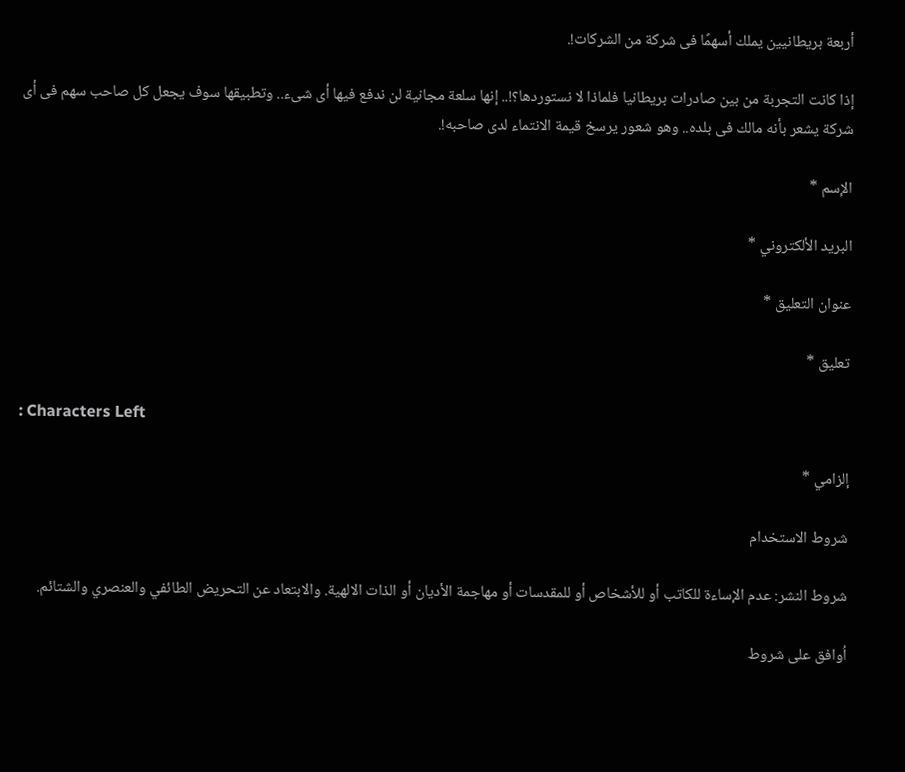أربعة بريطانيين يملك أسهمًا فى شركة من الشركات!.

إذا كانت التجربة من بين صادرات بريطانيا فلماذا لا نستوردها؟!.. إنها سلعة مجانية لن ندفع فيها أى شىء.. وتطبيقها سوف يجعل كل صاحب سهم فى أى شركة يشعر بأنه مالك فى بلده.. وهو شعور يرسخ قيمة الانتماء لدى صاحبه!.

الإسم *

البريد الألكتروني *

عنوان التعليق *

تعليق *

: Characters Left

إلزامي *

شروط الاستخدام

شروط النشر: عدم الإساءة للكاتب أو للأشخاص أو للمقدسات أو مهاجمة الأديان أو الذات الالهية. والابتعاد عن التحريض الطائفي والعنصري والشتائم.

اُوافق على شروط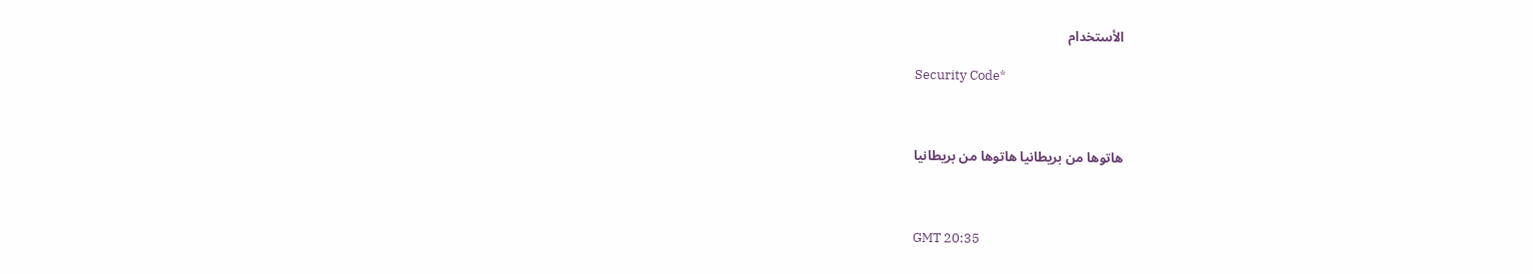الأستخدام

Security Code*



هاتوها من بريطانيا هاتوها من بريطانيا



GMT 20:35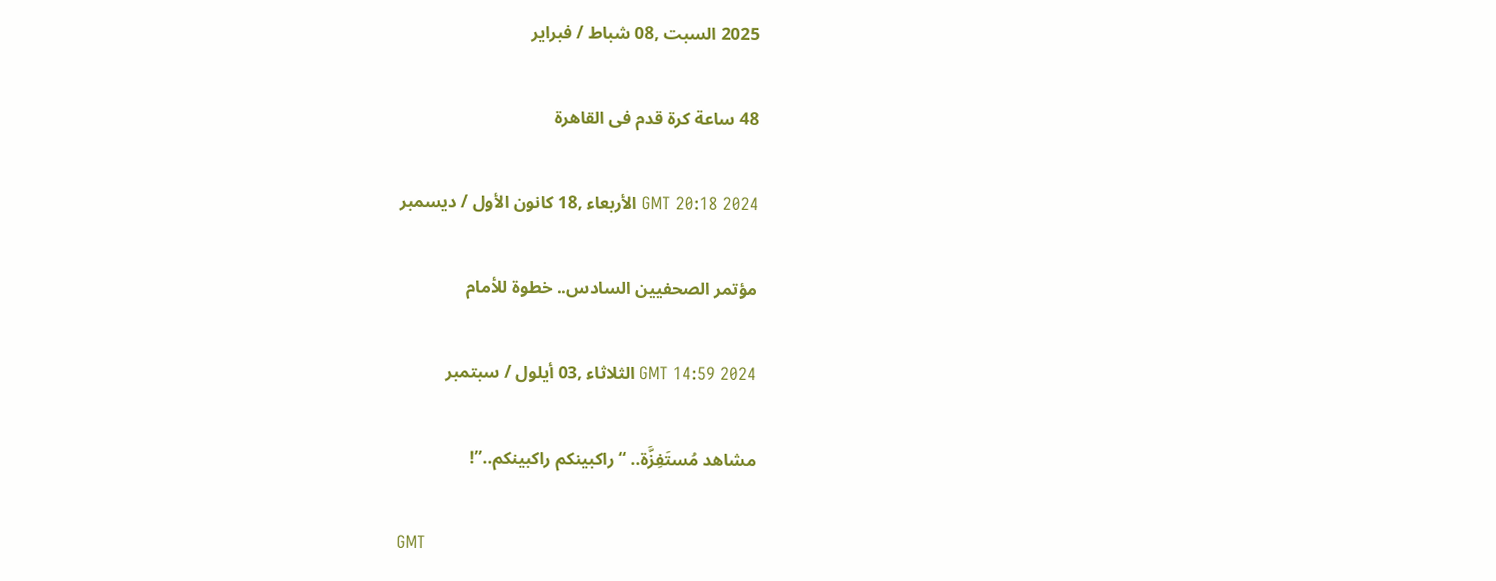2025 السبت ,08 شباط / فبراير

48 ساعة كرة قدم فى القاهرة

GMT 20:18 2024 الأربعاء ,18 كانون الأول / ديسمبر

مؤتمر الصحفيين السادس.. خطوة للأمام

GMT 14:59 2024 الثلاثاء ,03 أيلول / سبتمبر

مشاهد مُستَفِزَّة.. “راكبينكم راكبينكم..”!

GMT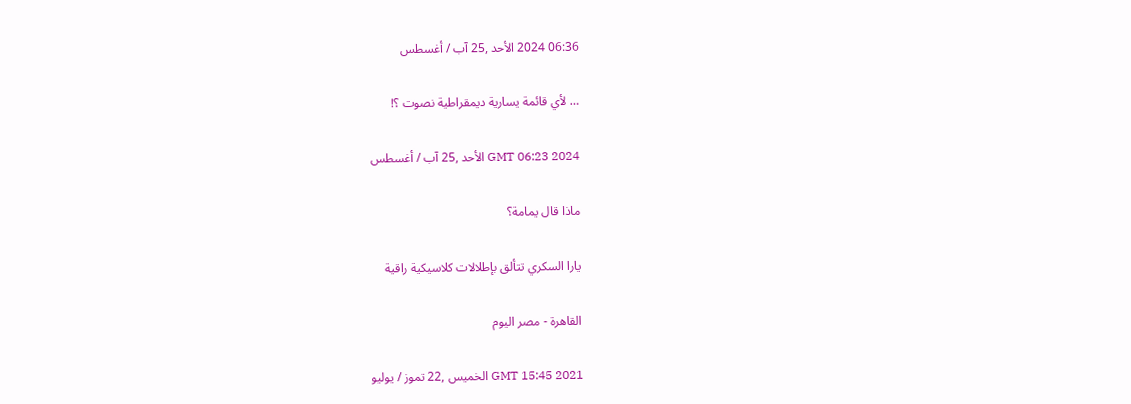06:36 2024 الأحد ,25 آب / أغسطس

… لأي قائمة يسارية ديمقراطية نصوت ؟!

GMT 06:23 2024 الأحد ,25 آب / أغسطس

ماذا قال يمامة؟

يارا السكري تتألق بإطلالات كلاسيكية راقية

القاهرة - مصر اليوم

GMT 15:45 2021 الخميس ,22 تموز / يوليو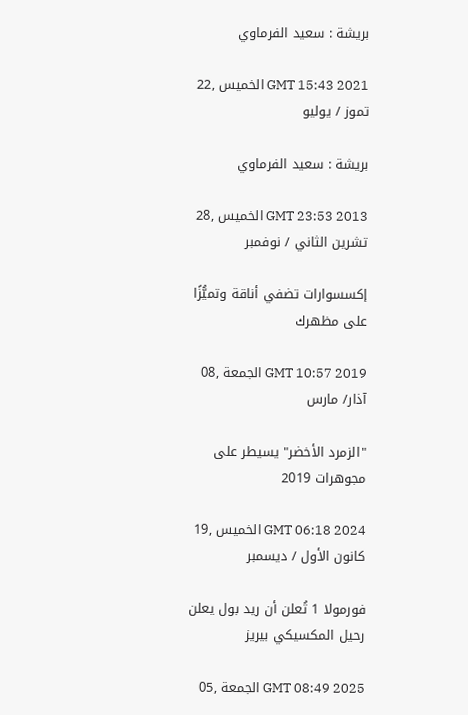بريشة : سعيد الفرماوي

GMT 15:43 2021 الخميس ,22 تموز / يوليو

بريشة : سعيد الفرماوي

GMT 23:53 2013 الخميس ,28 تشرين الثاني / نوفمبر

إكسسوارات تضفي أناقة وتميُّزًا على مظهرك

GMT 10:57 2019 الجمعة ,08 آذار/ مارس

"الزمرد الأخضر" يسيطر على مجوهرات 2019

GMT 06:18 2024 الخميس ,19 كانون الأول / ديسمبر

فورمولا 1 تُعلن أن ريد بول يعلن رحيل المكسيكي بيريز

GMT 08:49 2025 الجمعة ,05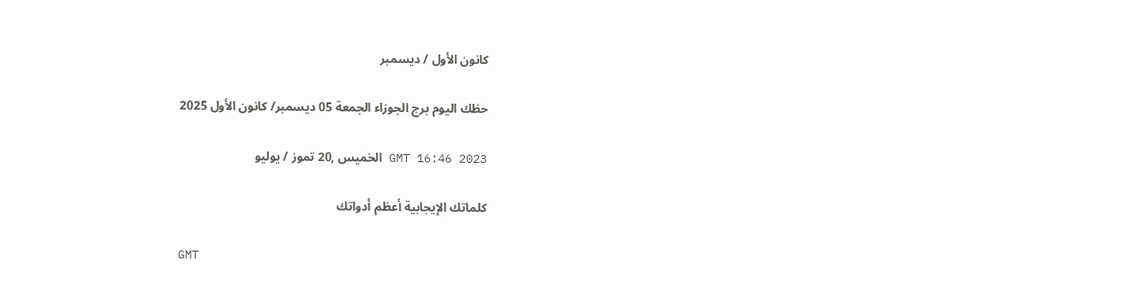كانون الأول / ديسمبر

حظك اليوم برج الجوزاء الجمعة 05 ديسمبر/ كانون الأول 2025

GMT 16:46 2023 الخميس ,20 تموز / يوليو

كلماتك الإيجابية أعظم أدواتك

GMT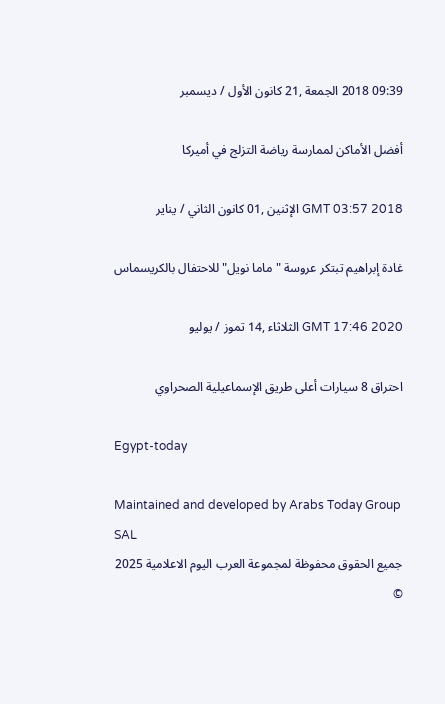09:39 2018 الجمعة ,21 كانون الأول / ديسمبر

أفضل الأماكن لممارسة رياضة التزلج في أميركا

GMT 03:57 2018 الإثنين ,01 كانون الثاني / يناير

غادة إبراهيم تبتكر عروسة "ماما نويل" للاحتفال بالكريسماس

GMT 17:46 2020 الثلاثاء ,14 تموز / يوليو

احتراق 8 سيارات أعلى طريق الإسماعيلية الصحراوي

Egypt-today

Maintained and developed by Arabs Today Group SAL
جميع الحقوق محفوظة لمجموعة العرب اليوم الاعلامية 2025 ©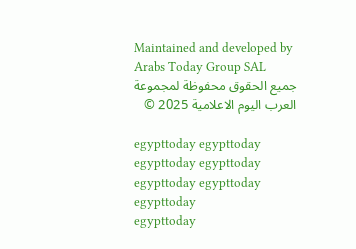Maintained and developed by Arabs Today Group SAL
جميع الحقوق محفوظة لمجموعة العرب اليوم الاعلامية 2025 ©

egypttoday egypttoday egypttoday egypttoday
egypttoday egypttoday egypttoday
egypttoday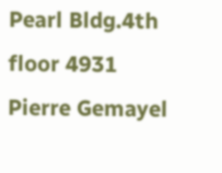Pearl Bldg.4th floor 4931 Pierre Gemayel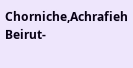Chorniche,Achrafieh Beirut-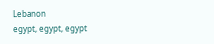Lebanon
egypt, egypt, egypt